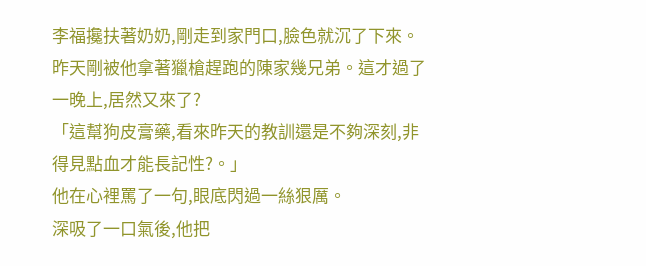李福攙扶著奶奶,剛走到家門口,臉色就沉了下來。
昨天剛被他拿著獵槍趕跑的陳家幾兄弟。這才過了一晚上,居然又來了?
「這幫狗皮膏藥,看來昨天的教訓還是不夠深刻,非得見點血才能長記性?。」
他在心裡罵了一句,眼底閃過一絲狠厲。
深吸了一口氣後,他把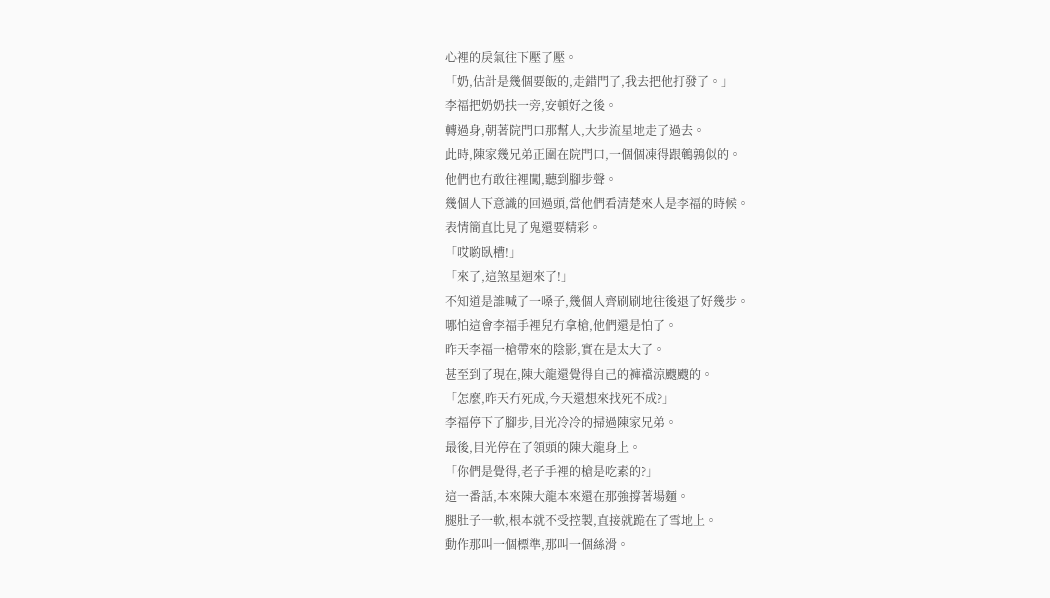心裡的戾氣往下壓了壓。
「奶,估計是幾個要飯的,走錯門了,我去把他打發了。」
李福把奶奶扶一旁,安頓好之後。
轉過身,朝著院門口那幫人,大步流星地走了過去。
此時,陳家幾兄弟正圍在院門口,一個個凍得跟鵪鶉似的。
他們也冇敢往裡闖,聽到腳步聲。
幾個人下意識的回過頭,當他們看清楚來人是李福的時候。
表情簡直比見了鬼還要精彩。
「哎喲臥槽!」
「來了,這煞星迴來了!」
不知道是誰喊了一嗓子,幾個人齊刷刷地往後退了好幾步。
哪怕這會李福手裡兒冇拿槍,他們還是怕了。
昨天李福一槍帶來的陰影,實在是太大了。
甚至到了現在,陳大龍還覺得自己的褲襠涼颼颼的。
「怎麼,昨天冇死成,今天還想來找死不成?」
李福停下了腳步,目光冷冷的掃過陳家兄弟。
最後,目光停在了領頭的陳大龍身上。
「你們是覺得,老子手裡的槍是吃素的?」
這一番話,本來陳大龍本來還在那強撐著場麵。
腿肚子一軟,根本就不受控製,直接就跪在了雪地上。
動作那叫一個標準,那叫一個絲滑。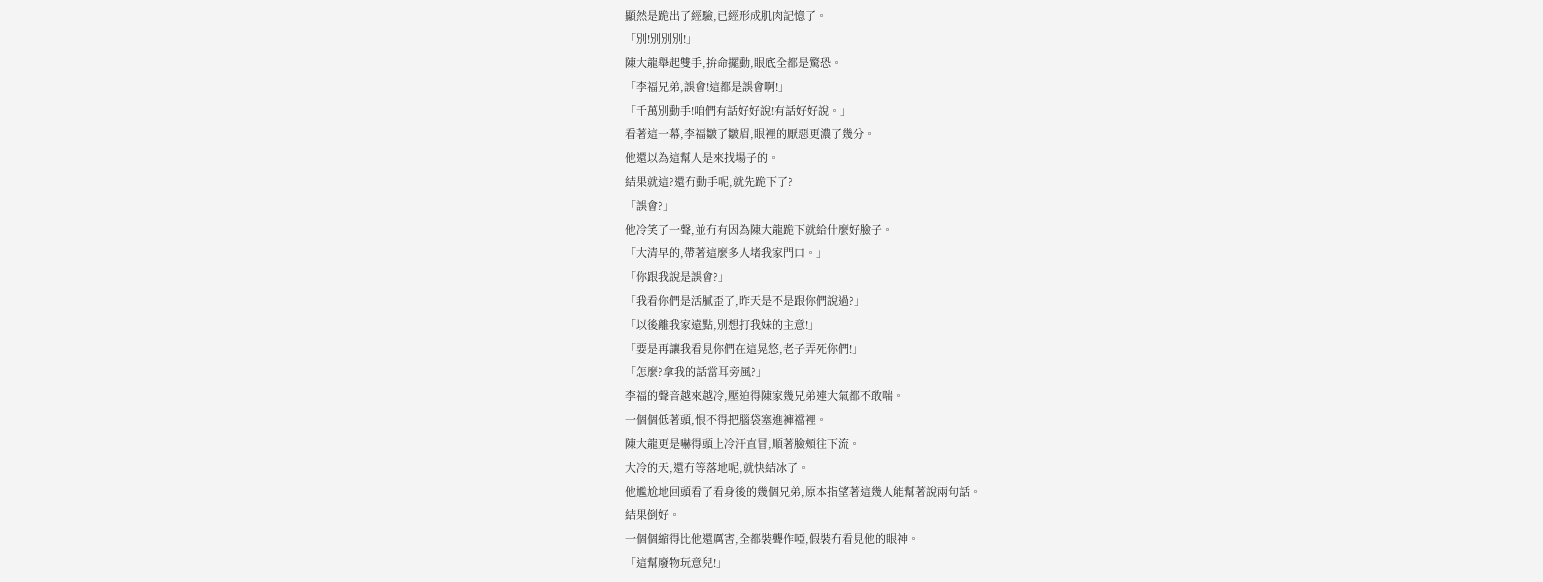顯然是跪出了經驗,已經形成肌肉記憶了。
「別!別別別!」
陳大龍舉起雙手,拚命擺動,眼底全都是驚恐。
「李福兄弟,誤會!這都是誤會啊!」
「千萬別動手!咱們有話好好說!有話好好說。」
看著這一幕,李福皺了皺眉,眼裡的厭惡更濃了幾分。
他還以為這幫人是來找場子的。
結果就這?還冇動手呢,就先跪下了?
「誤會?」
他冷笑了一聲,並冇有因為陳大龍跪下就給什麼好臉子。
「大清早的,帶著這麼多人堵我家門口。」
「你跟我說是誤會?」
「我看你們是活膩歪了,昨天是不是跟你們說過?」
「以後離我家遠點,別想打我妹的主意!」
「要是再讓我看見你們在這晃悠,老子弄死你們!」
「怎麼?拿我的話當耳旁風?」
李福的聲音越來越冷,壓迫得陳家幾兄弟連大氣都不敢喘。
一個個低著頭,恨不得把腦袋塞進褲襠裡。
陳大龍更是嚇得頭上冷汗直冒,順著臉頰往下流。
大冷的天,還冇等落地呢,就快結冰了。
他尷尬地回頭看了看身後的幾個兄弟,原本指望著這幾人能幫著說兩句話。
結果倒好。
一個個縮得比他還厲害,全都裝聾作啞,假裝冇看見他的眼神。
「這幫廢物玩意兒!」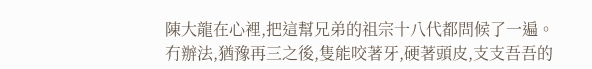陳大龍在心裡,把這幫兄弟的祖宗十八代都問候了一遍。
冇辦法,猶豫再三之後,隻能咬著牙,硬著頭皮,支支吾吾的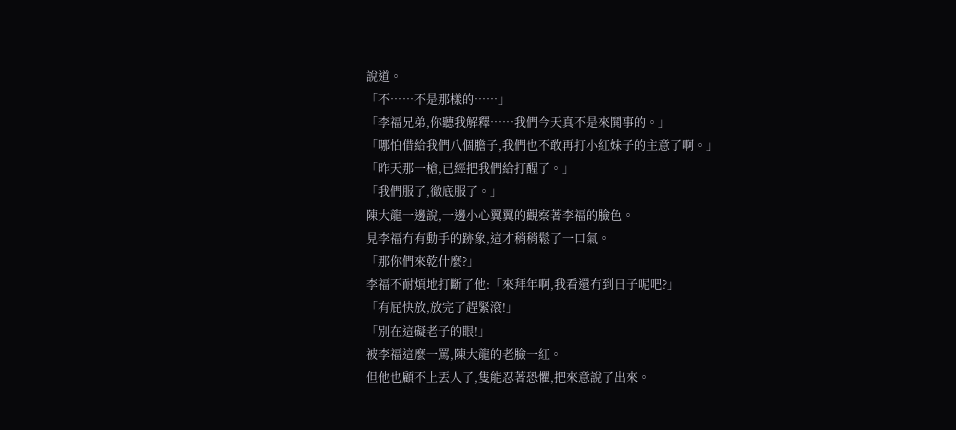說道。
「不……不是那樣的……」
「李福兄弟,你聽我解釋……我們今天真不是來鬨事的。」
「哪怕借給我們八個膽子,我們也不敢再打小紅妹子的主意了啊。」
「昨天那一槍,已經把我們給打醒了。」
「我們服了,徹底服了。」
陳大龍一邊說,一邊小心翼翼的觀察著李福的臉色。
見李福冇有動手的跡象,這才稍稍鬆了一口氣。
「那你們來乾什麼?」
李福不耐煩地打斷了他:「來拜年啊,我看還冇到日子呢吧?」
「有屁快放,放完了趕緊滾!」
「別在這礙老子的眼!」
被李福這麼一罵,陳大龍的老臉一紅。
但他也顧不上丟人了,隻能忍著恐懼,把來意說了出來。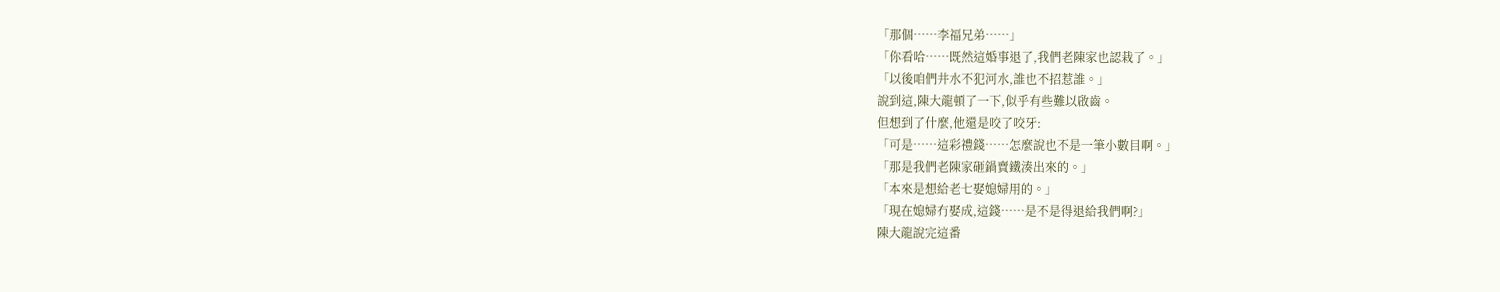「那個……李福兄弟……」
「你看哈……既然這婚事退了,我們老陳家也認栽了。」
「以後咱們井水不犯河水,誰也不招惹誰。」
說到這,陳大龍頓了一下,似乎有些難以啟齒。
但想到了什麼,他還是咬了咬牙:
「可是……這彩禮錢……怎麼說也不是一筆小數目啊。」
「那是我們老陳家砸鍋賣鐵湊出來的。」
「本來是想給老七娶媳婦用的。」
「現在媳婦冇娶成,這錢……是不是得退給我們啊?」
陳大龍說完這番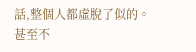話,整個人都虛脫了似的。
甚至不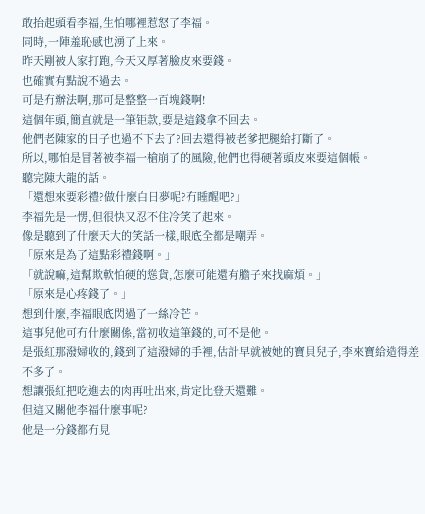敢抬起頭看李福,生怕哪裡惹怒了李福。
同時,一陣羞恥感也湧了上來。
昨天剛被人家打跑,今天又厚著臉皮來要錢。
也確實有點說不過去。
可是冇辦法啊,那可是整整一百塊錢啊!
這個年頭,簡直就是一筆钜款,要是這錢拿不回去。
他們老陳家的日子也過不下去了?回去還得被老爹把腿給打斷了。
所以,哪怕是冒著被李福一槍崩了的風險,他們也得硬著頭皮來要這個帳。
聽完陳大龍的話。
「還想來要彩禮?做什麼白日夢呢?冇睡醒吧?」
李福先是一愣,但很快又忍不住冷笑了起來。
像是聽到了什麼天大的笑話一樣,眼底全都是嘲弄。
「原來是為了這點彩禮錢啊。」
「就說嘛,這幫欺軟怕硬的慫貨,怎麼可能還有膽子來找麻煩。」
「原來是心疼錢了。」
想到什麼,李福眼底閃過了一絲冷芒。
這事兒他可冇什麼關係,當初收這筆錢的,可不是他。
是張紅那潑婦收的,錢到了這潑婦的手裡,估計早就被她的寶貝兒子,李來寶給造得差不多了。
想讓張紅把吃進去的肉再吐出來,肯定比登天還難。
但這又關他李福什麼事呢?
他是一分錢都冇見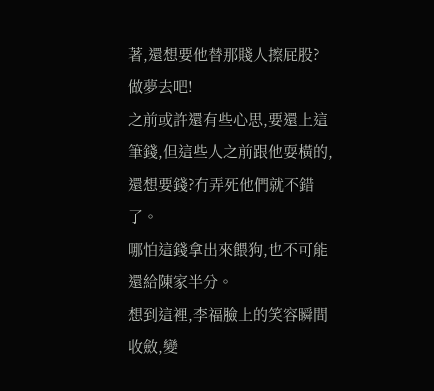著,還想要他替那賤人擦屁股?
做夢去吧!
之前或許還有些心思,要還上這筆錢,但這些人之前跟他耍橫的,還想要錢?冇弄死他們就不錯了。
哪怕這錢拿出來餵狗,也不可能還給陳家半分。
想到這裡,李福臉上的笑容瞬間收斂,變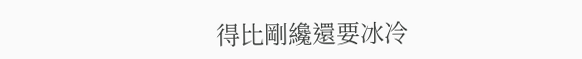得比剛纔還要冰冷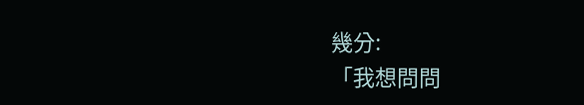幾分:
「我想問問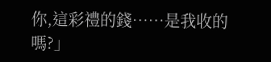你,這彩禮的錢……是我收的嗎?」